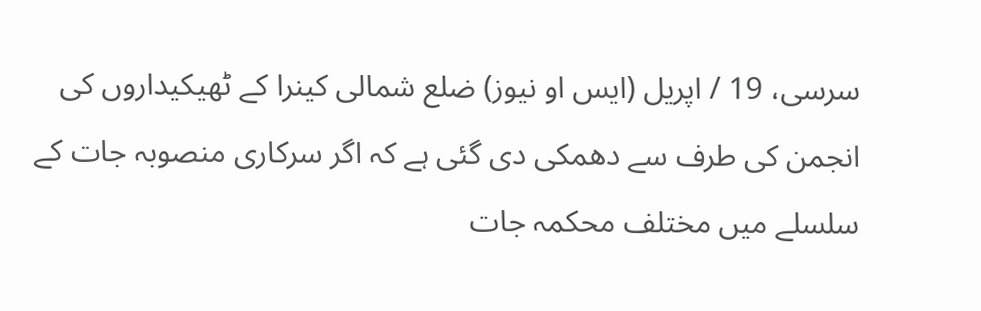سرسی، 19 / اپریل (ایس او نیوز) ضلع شمالی کینرا کے ٹھیکیداروں کی انجمن کی طرف سے دھمکی دی گئی ہے کہ اگر سرکاری منصوبہ جات کے سلسلے میں مختلف محکمہ جات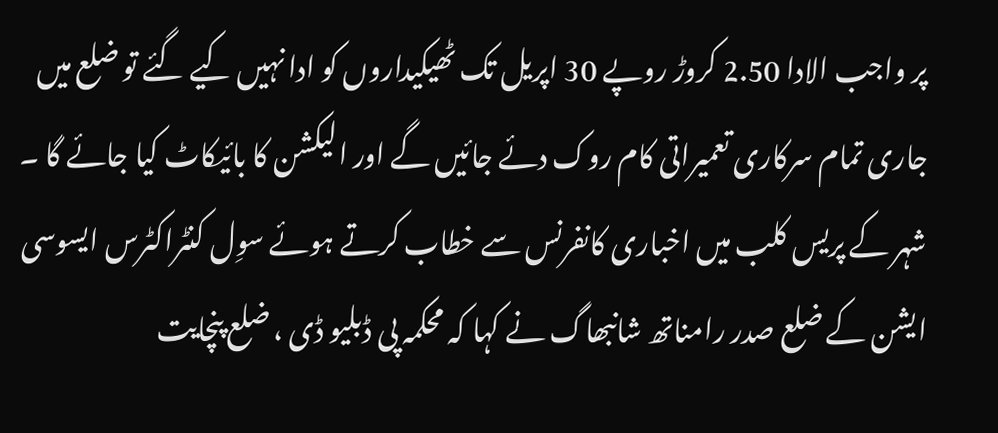پر واجب الادا 2.50 کروڑ روپے 30 اپریل تک ٹھیکیداروں کو ادا نہیں کیے گئے تو ضلع میں جاری تمام سرکاری تعمیراتی کام روک دئے جائیں گے اور الیکشن کا بائیکاٹ کیا جائے گا ۔
شہر کے پریس کلب میں اخباری کانفرنس سے خطاب کرتے ہوئے سوِل کنٹراکٹرس ایسوسی ایشن کے ضلع صدر رامناتھ شانبھاگ نے کہا کہ محکمہ پی ڈبلیو ڈی ، ضلع پنچایت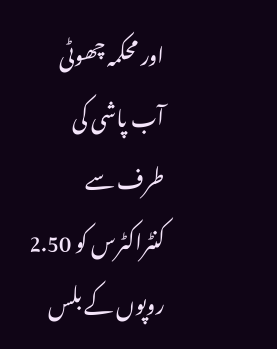اور محکمہ چھوٹی آب پاشی کی طرف سے کنٹراکٹرس کو 2.50 روپوں کے بلس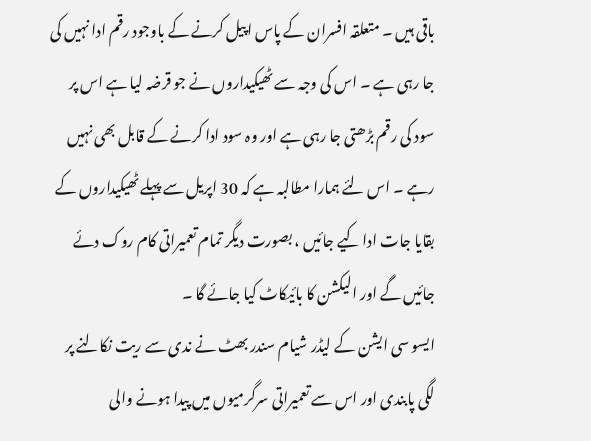باقی ہیں ۔ متعلقہ افسران کے پاس اپیل کرنے کے باوجود رقم ادا نہیں کی جا رہی ہے ۔ اس کی وجہ سے ٹھیکیداروں نے جو قرضہ لیا ہے اس پر سود کی رقم بڑھتی جا رہی ہے اور وہ سود ادا کرنے کے قابل بھی نہیں رہے ۔ اس لئے ہمارا مطالبہ ہے کہ 30 اپریل سے پہلے ٹھیکیداروں کے بقایا جات ادا کیے جائیں ، بصورت دیگر تمام تعمیراتی کام روک دئے جائیں گے اور الیکشن کا بائیکاٹ کیا جائے گا ۔
ایسو سی ایشن کے لیڈر شیام سندر بھٹ نے ندی سے ریت نکالنے پر لگی پابندی اور اس سے تعمیراتی سرگرمیوں میں پیدا ہونے والی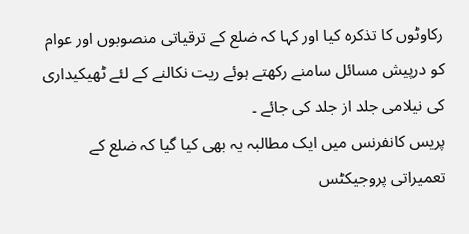رکاوٹوں کا تذکرہ کیا اور کہا کہ ضلع کے ترقیاتی منصوبوں اور عوام کو درپیش مسائل سامنے رکھتے ہوئے ریت نکالنے کے لئے ٹھیکیداری کی نیلامی جلد از جلد کی جائے ۔
پریس کانفرنس میں ایک مطالبہ یہ بھی کیا گیا کہ ضلع کے تعمیراتی پروجیکٹس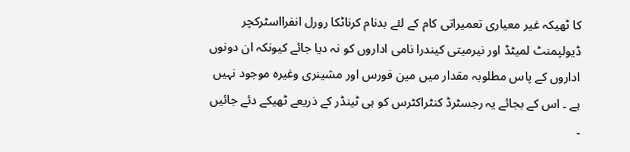کا ٹھیکہ غیر معیاری تعمیراتی کام کے لئے بدنام کرناٹکا رورل انفرااسٹرکچر ڈیولپمنٹ لمیٹڈ اور نیرمیتی کیندرا نامی اداروں کو نہ دیا جائے کیونکہ ان دونوں اداروں کے پاس مطلوبہ مقدار میں مین فورس اور مشینری وغیرہ موجود نہیں ہے ۔ اس کے بجائے یہ رجسٹرڈ کنٹراکٹرس کو ہی ٹینڈر کے ذریعے ٹھیکے دئے جائیں ۔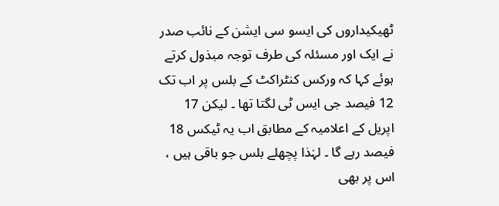ٹھیکیداروں کی ایسو سی ایشن کے نائب صدر نے ایک اور مسئلہ کی طرف توجہ مبذول کرتے ہوئے کہا کہ ورکس کنٹراکٹ کے بلس پر اب تک 12 فیصد جی ایس ٹی لگتا تھا ۔ لیکن 17 اپریل کے اعلامیہ کے مطابق اب یہ ٹیکس 18 فیصد رہے گا ۔ لہٰذا پچھلے بلس جو باقی ہیں ، اس پر بھی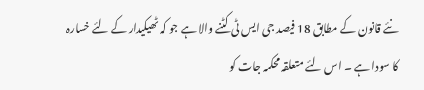نئے قانون کے مطابق 18 فیصد جی ایس ٹی کٹنے والا ہے جو کہ ٹھیکیدار کے لئے خسارہ کا سودا ہے ۔ اس لئے متعلقہ محکمہ جات کو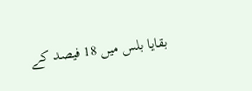بقایا بلس میں 18 فیصد کے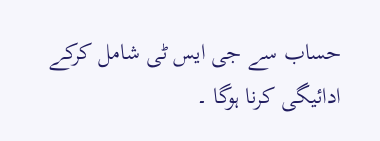حساب سے جی ایس ٹی شامل کرکے ادائیگی کرنا ہوگا ۔